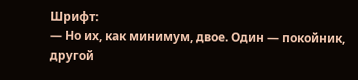Шрифт:
— Но их, как минимум, двое. Один — покойник, другой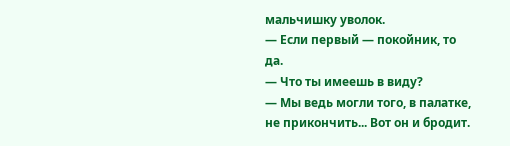мальчишку уволок.
— Если первый — покойник, то да.
— Что ты имеешь в виду?
— Мы ведь могли того, в палатке, не прикончить... Вот он и бродит.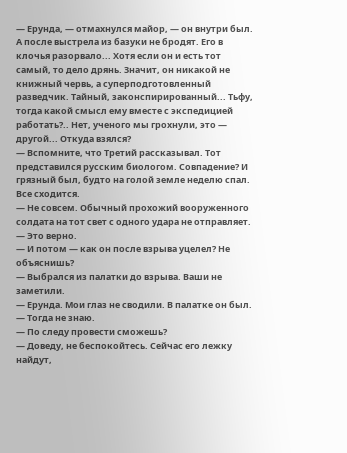— Ерунда, — отмахнулся майор, — он внутри был. А после выстрела из базуки не бродят. Его в клочья разорвало... Хотя если он и есть тот самый, то дело дрянь. Значит, он никакой не книжный червь, а суперподготовленный разведчик. Тайный, законспирированный... Тьфу, тогда какой смысл ему вместе с экспедицией работать?.. Нет, ученого мы грохнули, это — другой... Откуда взялся?
— Вспомните, что Третий рассказывал. Тот представился русским биологом. Совпадение? И грязный был, будто на голой земле неделю спал. Все сходится.
— Не совсем. Обычный прохожий вооруженного солдата на тот свет с одного удара не отправляет.
— Это верно.
— И потом — как он после взрыва уцелел? Не объяснишь?
— Выбрался из палатки до взрыва. Ваши не заметили.
— Ерунда. Мои глаз не сводили. В палатке он был.
— Тогда не знаю.
— По следу провести сможешь?
— Доведу, не беспокойтесь. Сейчас его лежку найдут,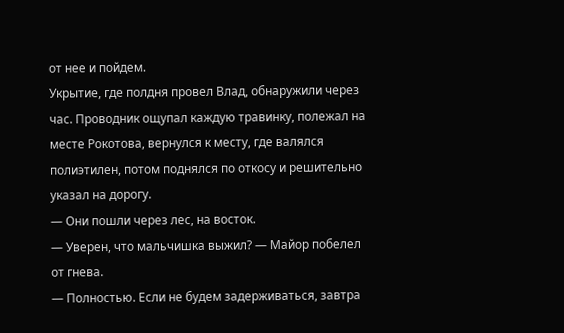от нее и пойдем.
Укрытие, где полдня провел Влад, обнаружили через час. Проводник ощупал каждую травинку, полежал на месте Рокотова, вернулся к месту, где валялся полиэтилен, потом поднялся по откосу и решительно указал на дорогу.
— Они пошли через лес, на восток.
— Уверен, что мальчишка выжил? — Майор побелел от гнева.
— Полностью. Если не будем задерживаться, завтра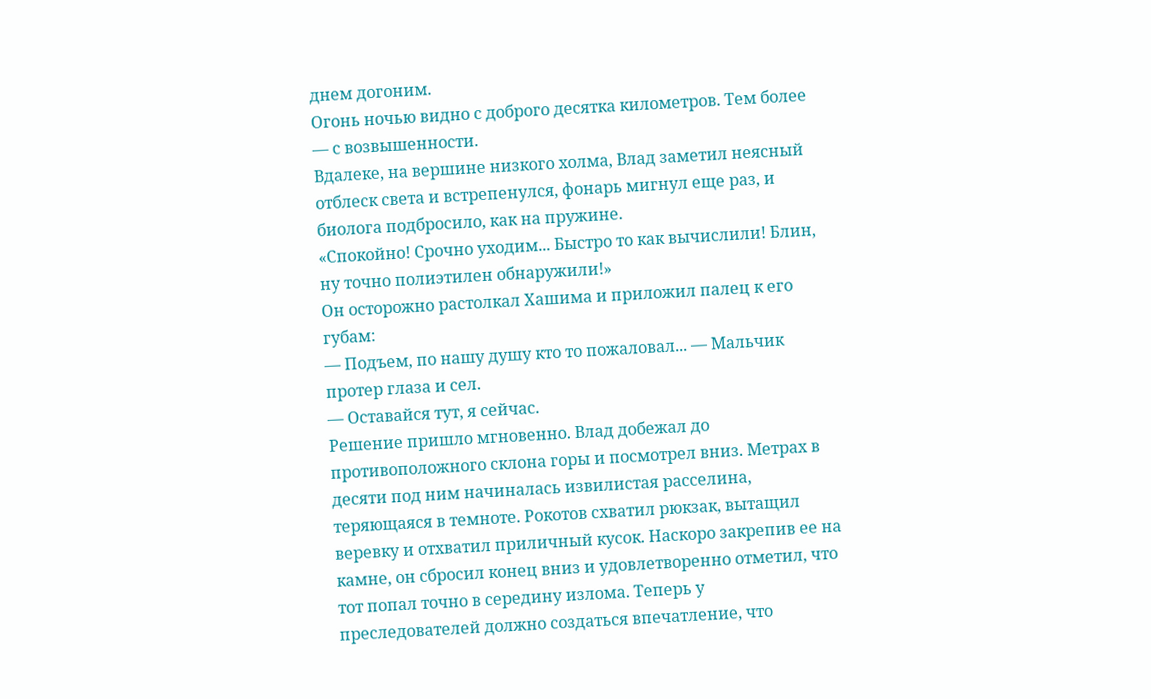днем догоним.
Огонь ночью видно с доброго десятка километров. Тем более — с возвышенности.
Вдалеке, на вершине низкого холма, Влад заметил неясный отблеск света и встрепенулся, фонарь мигнул еще раз, и биолога подбросило, как на пружине.
«Спокойно! Срочно уходим... Быстро то как вычислили! Блин, ну точно полиэтилен обнаружили!»
Он осторожно растолкал Хашима и приложил палец к его губам:
— Подъем, по нашу душу кто то пожаловал... — Мальчик протер глаза и сел.
— Оставайся тут, я сейчас.
Решение пришло мгновенно. Влад добежал до противоположного склона горы и посмотрел вниз. Метрах в десяти под ним начиналась извилистая расселина, теряющаяся в темноте. Рокотов схватил рюкзак, вытащил веревку и отхватил приличный кусок. Наскоро закрепив ее на камне, он сбросил конец вниз и удовлетворенно отметил, что тот попал точно в середину излома. Теперь у преследователей должно создаться впечатление, что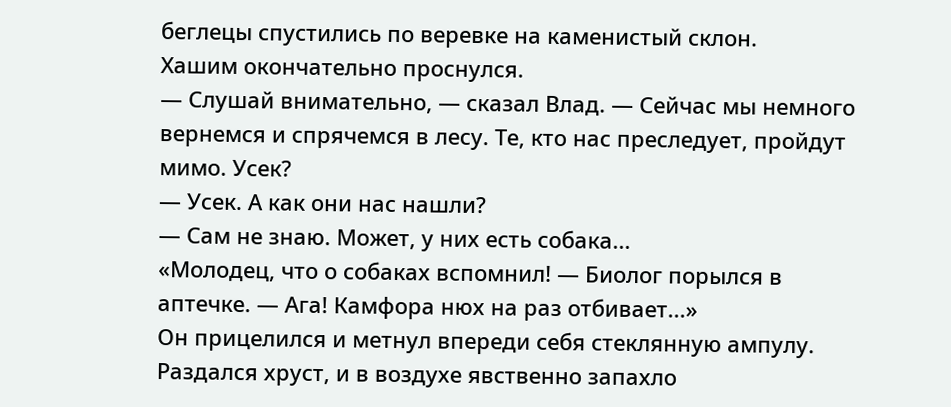беглецы спустились по веревке на каменистый склон.
Хашим окончательно проснулся.
— Слушай внимательно, — сказал Влад. — Сейчас мы немного вернемся и спрячемся в лесу. Те, кто нас преследует, пройдут мимо. Усек?
— Усек. А как они нас нашли?
— Сам не знаю. Может, у них есть собака...
«Молодец, что о собаках вспомнил! — Биолог порылся в аптечке. — Ага! Камфора нюх на раз отбивает...»
Он прицелился и метнул впереди себя стеклянную ампулу. Раздался хруст, и в воздухе явственно запахло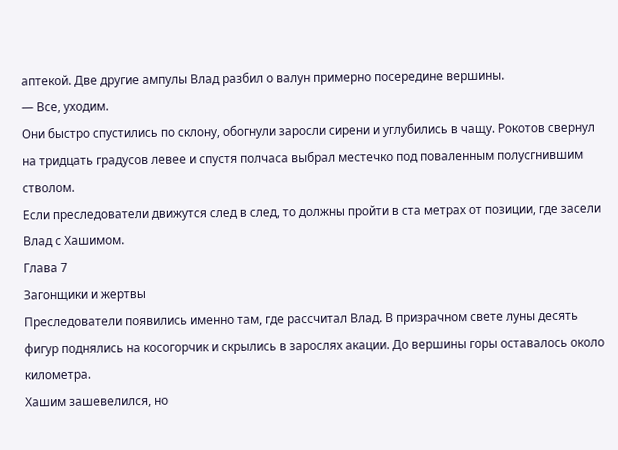аптекой. Две другие ампулы Влад разбил о валун примерно посередине вершины.
— Все, уходим.
Они быстро спустились по склону, обогнули заросли сирени и углубились в чащу. Рокотов свернул на тридцать градусов левее и спустя полчаса выбрал местечко под поваленным полусгнившим стволом.
Если преследователи движутся след в след, то должны пройти в ста метрах от позиции, где засели Влад с Хашимом.
Глава 7
Загонщики и жертвы
Преследователи появились именно там, где рассчитал Влад. В призрачном свете луны десять фигур поднялись на косогорчик и скрылись в зарослях акации. До вершины горы оставалось около километра.
Хашим зашевелился, но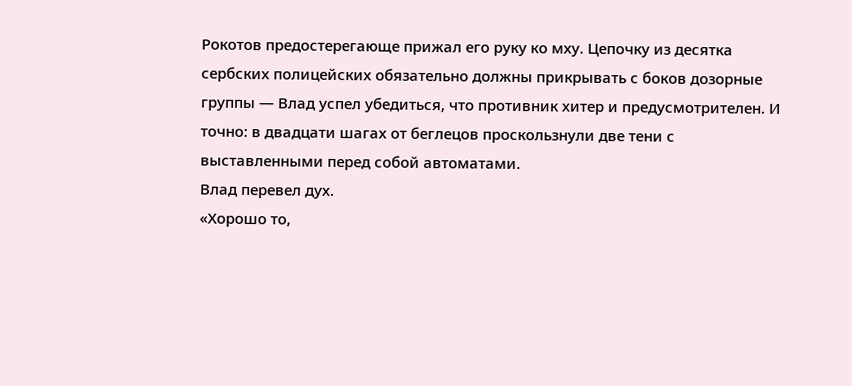Рокотов предостерегающе прижал его руку ко мху. Цепочку из десятка сербских полицейских обязательно должны прикрывать с боков дозорные группы — Влад успел убедиться, что противник хитер и предусмотрителен. И точно: в двадцати шагах от беглецов проскользнули две тени с выставленными перед собой автоматами.
Влад перевел дух.
«Хорошо то,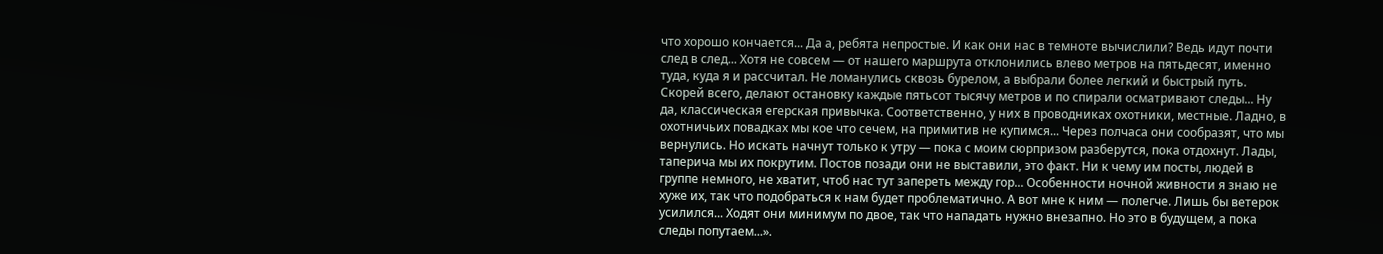что хорошо кончается... Да а, ребята непростые. И как они нас в темноте вычислили? Ведь идут почти след в след... Хотя не совсем — от нашего маршрута отклонились влево метров на пятьдесят, именно туда, куда я и рассчитал. Не ломанулись сквозь бурелом, а выбрали более легкий и быстрый путь. Скорей всего, делают остановку каждые пятьсот тысячу метров и по спирали осматривают следы... Ну да, классическая егерская привычка. Соответственно, у них в проводниках охотники, местные. Ладно, в охотничьих повадках мы кое что сечем, на примитив не купимся... Через полчаса они сообразят, что мы вернулись. Но искать начнут только к утру — пока с моим сюрпризом разберутся, пока отдохнут. Лады, таперича мы их покрутим. Постов позади они не выставили, это факт. Ни к чему им посты, людей в группе немного, не хватит, чтоб нас тут запереть между гор... Особенности ночной живности я знаю не хуже их, так что подобраться к нам будет проблематично. А вот мне к ним — полегче. Лишь бы ветерок усилился... Ходят они минимум по двое, так что нападать нужно внезапно. Но это в будущем, а пока следы попутаем...».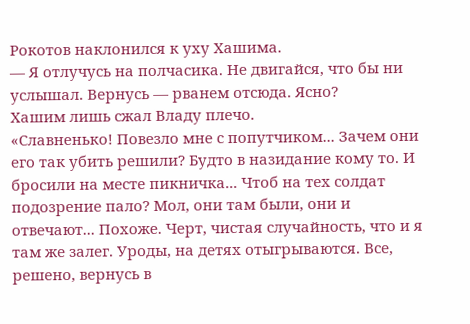Рокотов наклонился к уху Хашима.
— Я отлучусь на полчасика. Не двигайся, что бы ни услышал. Вернусь — рванем отсюда. Ясно?
Хашим лишь сжал Владу плечо.
«Славненько! Повезло мне с попутчиком... Зачем они его так убить решили? Будто в назидание кому то. И бросили на месте пикничка... Чтоб на тех солдат подозрение пало? Мол, они там были, они и отвечают... Похоже. Черт, чистая случайность, что и я там же залег. Уроды, на детях отыгрываются. Все, решено, вернусь в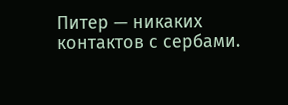Питер — никаких контактов с сербами.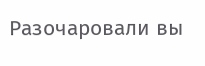Разочаровали вы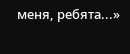меня, ребята...»